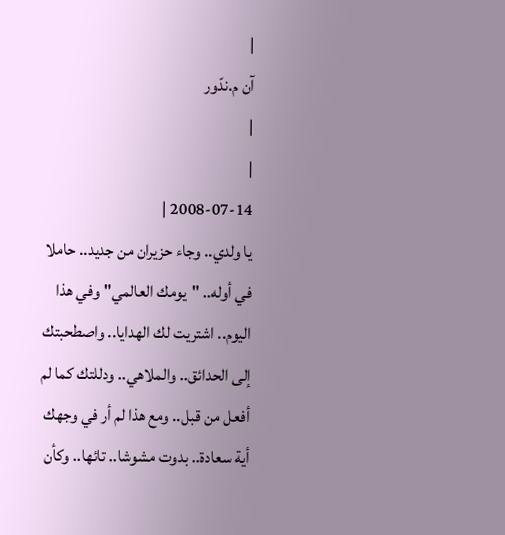|
آن م.ندّور
|
|
2008-07-14 |
يا ولدي.. وجاء حزيران من جديد.. حاملا في أوله.. "يومك العالمي" وفي هذا اليوم.. اشتريت لك الهدايا.. واصطحبتك إلى الحدائق.. والملاهي.. ودللتك كما لم أفعل من قبل.. ومع هذا لم أر في وجهك أية سعادة.. بدوت مشوشا.. تائها.. وكأن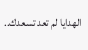الهدايا لم تعد تسعدك..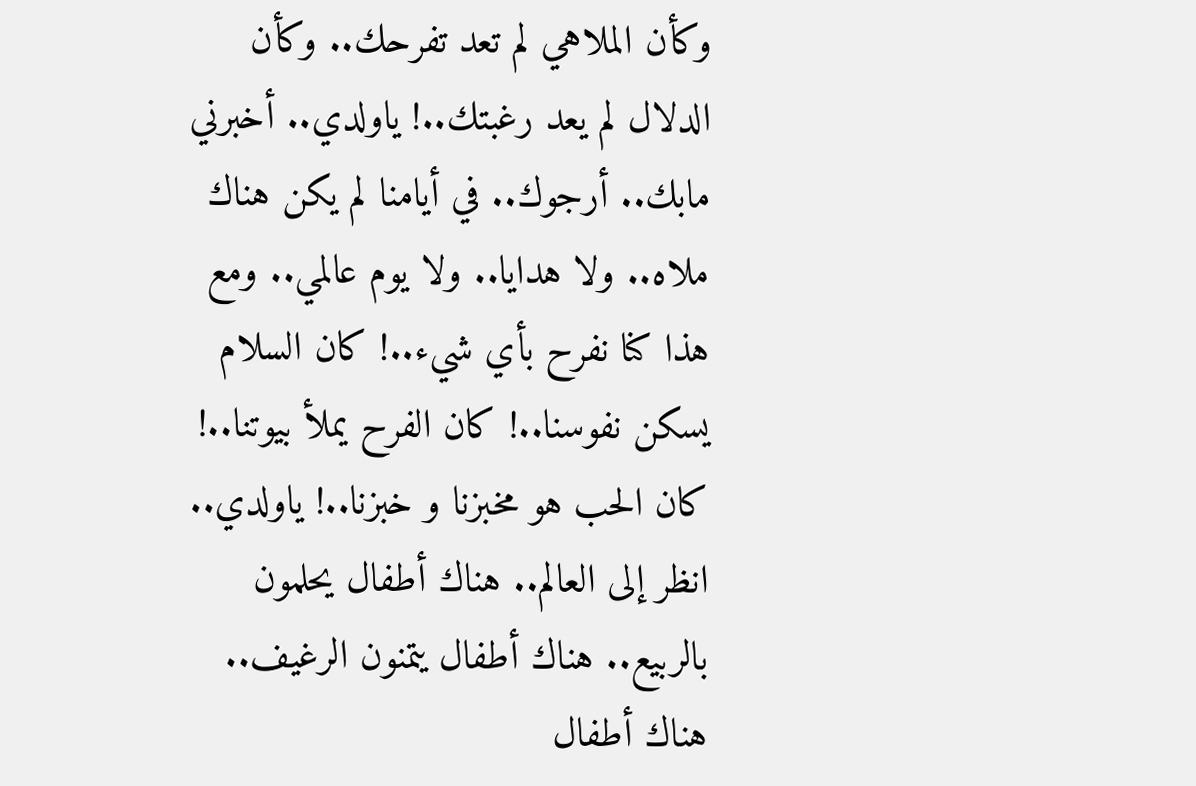وكأن الملاهي لم تعد تفرحك.. وكأن الدلال لم يعد رغبتك..! ياولدي.. أخبرني مابك.. أرجوك.. في أيامنا لم يكن هناك ملاه.. ولا هدايا.. ولا يوم عالمي.. ومع هذا كنا نفرح بأي شيء..! كان السلام يسكن نفوسنا..! كان الفرح يملأ بيوتنا..! كان الحب هو مخبزنا و خبزنا..! ياولدي.. انظر إلى العالم.. هناك أطفال يحلمون بالربيع.. هناك أطفال يتمنون الرغيف.. هناك أطفال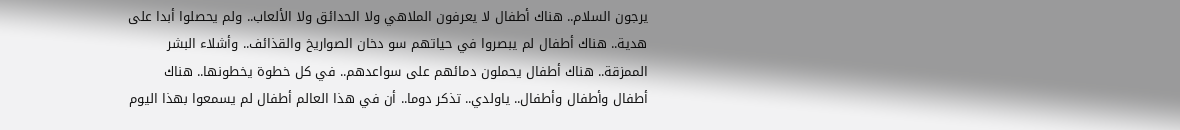يرجون السلام.. هناك أطفال لا يعرفون الملاهي ولا الحدائق ولا الألعاب.. ولم يحصلوا أبدا على هدية.. هناك أطفال لم يبصروا في حياتهم سو دخان الصواريخ والقذائف.. وأشلاء البشر الممزقة.. هناك أطفال يحملون دمائهم على سواعدهم.. في كل خطوة يخطونها.. هناك أطفال وأطفال وأطفال.. ياولدي.. تذكر دوما.. أن في هذا العالم أطفال لم يسمعوا بهذا اليوم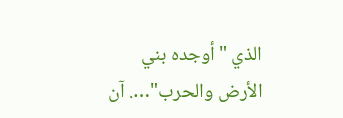الذي "أوجده بني الأرض والحرب"…. آن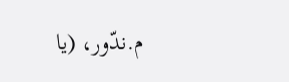م.ندّور، (يا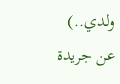ولدي..)
عن جريدة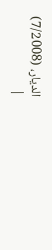الديار، (7/2008)
|